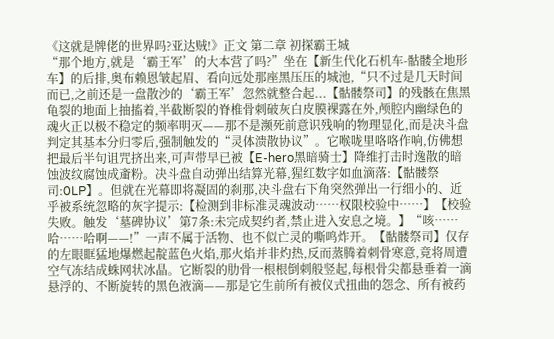《这就是牌佬的世界吗?亚达贼!》正文 第二章 初探霸王城
“那个地方,就是‘霸王军’的大本营了吗?”坐在【新生代化石机车-骷髅全地形车】的后排,奥布赖恩皱起眉、看向远处那座黑压压的城池,“只不过是几天时间而已,之前还是一盘散沙的‘霸王军’忽然就整合起...【骷髅祭司】的残骸在焦黑龟裂的地面上抽搐着,半截断裂的脊椎骨刺破灰白皮膜裸露在外,颅腔内幽绿色的魂火正以极不稳定的频率明灭——那不是濒死前意识残响的物理显化,而是决斗盘判定其基本分归零后,强制触发的“灵体溃散协议”。它喉咙里咯咯作响,仿佛想把最后半句诅咒挤出来,可声带早已被【E-hero黑暗骑士】降维打击时逸散的暗蚀波纹腐蚀成齑粉。决斗盘自动弹出结算光幕,猩红数字如血滴落:【骷髅祭司:0LP】。但就在光幕即将凝固的刹那,决斗盘右下角突然弹出一行细小的、近乎被系统忽略的灰字提示:【检测到非标准灵魂波动……权限校验中……】【校验失败。触发‘墓碑协议’第7条:未完成契约者,禁止进入安息之境。】“咳……哈……哈啊——!”一声不属于活物、也不似亡灵的嘶鸣炸开。【骷髅祭司】仅存的左眼眶猛地爆燃起靛蓝色火焰,那火焰并非灼热,反而蒸腾着刺骨寒意,竟将周遭空气冻结成蛛网状冰晶。它断裂的肋骨一根根倒刺般竖起,每根骨尖都悬垂着一滴悬浮的、不断旋转的黑色液滴——那是它生前所有被仪式扭曲的怨念、所有被药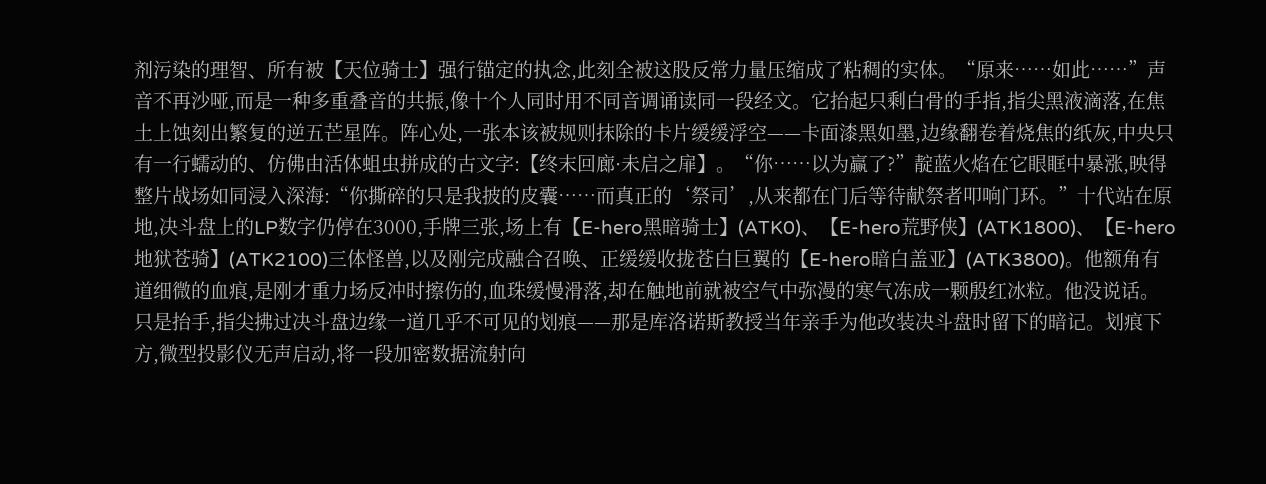剂污染的理智、所有被【天位骑士】强行锚定的执念,此刻全被这股反常力量压缩成了粘稠的实体。“原来……如此……”声音不再沙哑,而是一种多重叠音的共振,像十个人同时用不同音调诵读同一段经文。它抬起只剩白骨的手指,指尖黑液滴落,在焦土上蚀刻出繁复的逆五芒星阵。阵心处,一张本该被规则抹除的卡片缓缓浮空——卡面漆黑如墨,边缘翻卷着烧焦的纸灰,中央只有一行蠕动的、仿佛由活体蛆虫拼成的古文字:【终末回廊·未启之扉】。“你……以为赢了?”靛蓝火焰在它眼眶中暴涨,映得整片战场如同浸入深海:“你撕碎的只是我披的皮囊……而真正的‘祭司’,从来都在门后等待献祭者叩响门环。”十代站在原地,决斗盘上的LP数字仍停在3000,手牌三张,场上有【E-hero黑暗骑士】(ATK0)、【E-hero荒野侠】(ATK1800)、【E-hero地狱苍骑】(ATK2100)三体怪兽,以及刚完成融合召唤、正缓缓收拢苍白巨翼的【E-hero暗白盖亚】(ATK3800)。他额角有道细微的血痕,是刚才重力场反冲时擦伤的,血珠缓慢滑落,却在触地前就被空气中弥漫的寒气冻成一颗殷红冰粒。他没说话。只是抬手,指尖拂过决斗盘边缘一道几乎不可见的划痕——那是库洛诺斯教授当年亲手为他改装决斗盘时留下的暗记。划痕下方,微型投影仪无声启动,将一段加密数据流射向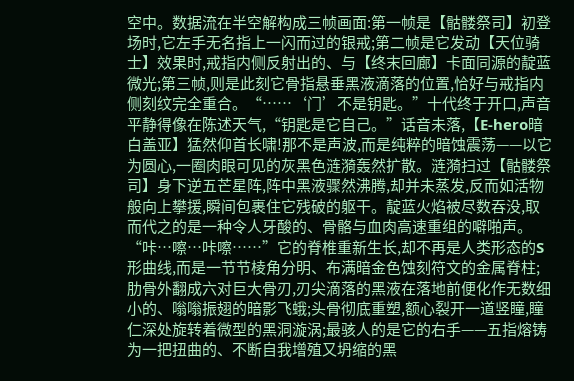空中。数据流在半空解构成三帧画面:第一帧是【骷髅祭司】初登场时,它左手无名指上一闪而过的银戒;第二帧是它发动【天位骑士】效果时,戒指内侧反射出的、与【终末回廊】卡面同源的靛蓝微光;第三帧,则是此刻它骨指悬垂黑液滴落的位置,恰好与戒指内侧刻纹完全重合。“……‘门’不是钥匙。”十代终于开口,声音平静得像在陈述天气,“钥匙是它自己。”话音未落,【E-hero暗白盖亚】猛然仰首长啸!那不是声波,而是纯粹的暗蚀震荡——以它为圆心,一圈肉眼可见的灰黑色涟漪轰然扩散。涟漪扫过【骷髅祭司】身下逆五芒星阵,阵中黑液骤然沸腾,却并未蒸发,反而如活物般向上攀援,瞬间包裹住它残破的躯干。靛蓝火焰被尽数吞没,取而代之的是一种令人牙酸的、骨骼与血肉高速重组的噼啪声。“咔…嚓…咔嚓……”它的脊椎重新生长,却不再是人类形态的S形曲线,而是一节节棱角分明、布满暗金色蚀刻符文的金属脊柱;肋骨外翻成六对巨大骨刃,刃尖滴落的黑液在落地前便化作无数细小的、嗡嗡振翅的暗影飞蛾;头骨彻底重塑,额心裂开一道竖瞳,瞳仁深处旋转着微型的黑洞漩涡;最骇人的是它的右手——五指熔铸为一把扭曲的、不断自我增殖又坍缩的黑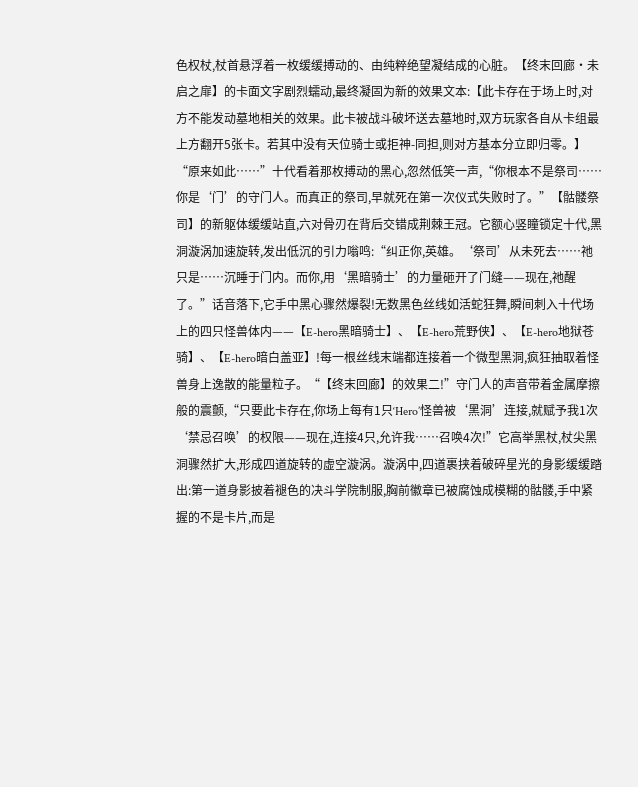色权杖,杖首悬浮着一枚缓缓搏动的、由纯粹绝望凝结成的心脏。【终末回廊·未启之扉】的卡面文字剧烈蠕动,最终凝固为新的效果文本:【此卡存在于场上时,对方不能发动墓地相关的效果。此卡被战斗破坏送去墓地时,双方玩家各自从卡组最上方翻开5张卡。若其中没有天位骑士或拒神-同担,则对方基本分立即归零。】“原来如此……”十代看着那枚搏动的黑心,忽然低笑一声,“你根本不是祭司……你是‘门’的守门人。而真正的祭司,早就死在第一次仪式失败时了。”【骷髅祭司】的新躯体缓缓站直,六对骨刃在背后交错成荆棘王冠。它额心竖瞳锁定十代,黑洞漩涡加速旋转,发出低沉的引力嗡鸣:“纠正你,英雄。‘祭司’从未死去……祂只是……沉睡于门内。而你,用‘黑暗骑士’的力量砸开了门缝——现在,祂醒了。”话音落下,它手中黑心骤然爆裂!无数黑色丝线如活蛇狂舞,瞬间刺入十代场上的四只怪兽体内——【E-hero黑暗骑士】、【E-hero荒野侠】、【E-hero地狱苍骑】、【E-hero暗白盖亚】!每一根丝线末端都连接着一个微型黑洞,疯狂抽取着怪兽身上逸散的能量粒子。“【终末回廊】的效果二!”守门人的声音带着金属摩擦般的震颤,“只要此卡存在,你场上每有1只‘Hero’怪兽被‘黑洞’连接,就赋予我1次‘禁忌召唤’的权限——现在,连接4只,允许我……召唤4次!”它高举黑杖,杖尖黑洞骤然扩大,形成四道旋转的虚空漩涡。漩涡中,四道裹挟着破碎星光的身影缓缓踏出:第一道身影披着褪色的决斗学院制服,胸前徽章已被腐蚀成模糊的骷髅,手中紧握的不是卡片,而是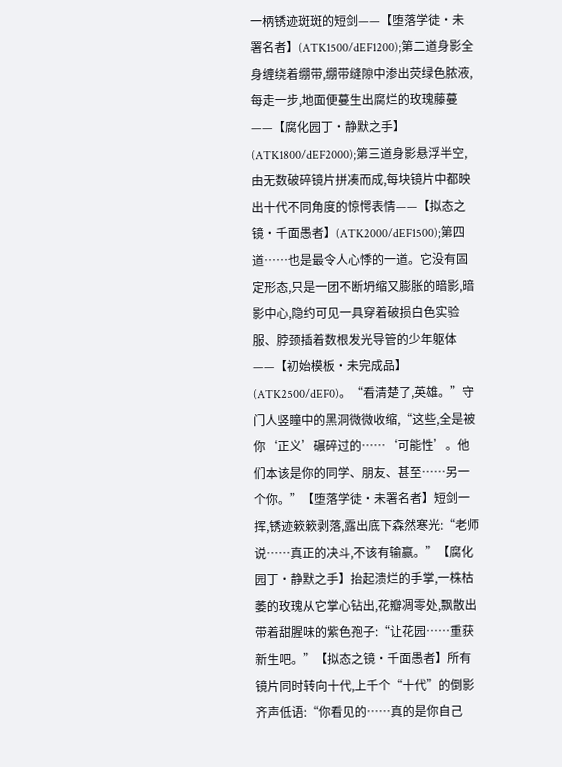一柄锈迹斑斑的短剑——【堕落学徒·未署名者】(ATK1500/dEF1200);第二道身影全身缠绕着绷带,绷带缝隙中渗出荧绿色脓液,每走一步,地面便蔓生出腐烂的玫瑰藤蔓——【腐化园丁·静默之手】(ATK1800/dEF2000);第三道身影悬浮半空,由无数破碎镜片拼凑而成,每块镜片中都映出十代不同角度的惊愕表情——【拟态之镜·千面愚者】(ATK2000/dEF1500);第四道……也是最令人心悸的一道。它没有固定形态,只是一团不断坍缩又膨胀的暗影,暗影中心,隐约可见一具穿着破损白色实验服、脖颈插着数根发光导管的少年躯体——【初始模板·未完成品】(ATK2500/dEF0)。“看清楚了,英雄。”守门人竖瞳中的黑洞微微收缩,“这些,全是被你‘正义’碾碎过的……‘可能性’。他们本该是你的同学、朋友、甚至……另一个你。”【堕落学徒·未署名者】短剑一挥,锈迹簌簌剥落,露出底下森然寒光:“老师说……真正的决斗,不该有输赢。”【腐化园丁·静默之手】抬起溃烂的手掌,一株枯萎的玫瑰从它掌心钻出,花瓣凋零处,飘散出带着甜腥味的紫色孢子:“让花园……重获新生吧。”【拟态之镜·千面愚者】所有镜片同时转向十代,上千个“十代”的倒影齐声低语:“你看见的……真的是你自己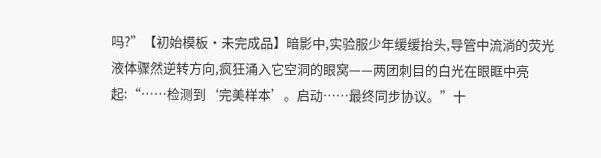吗?”【初始模板·未完成品】暗影中,实验服少年缓缓抬头,导管中流淌的荧光液体骤然逆转方向,疯狂涌入它空洞的眼窝——两团刺目的白光在眼眶中亮起:“……检测到‘完美样本’。启动……最终同步协议。”十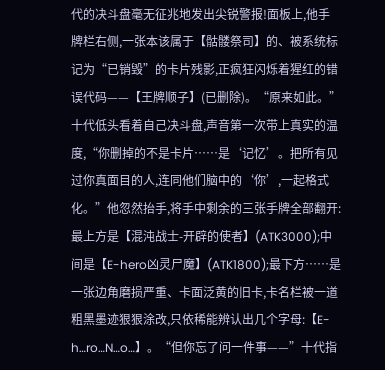代的决斗盘毫无征兆地发出尖锐警报!面板上,他手牌栏右侧,一张本该属于【骷髅祭司】的、被系统标记为“已销毁”的卡片残影,正疯狂闪烁着猩红的错误代码——【王牌顺子】(已删除)。“原来如此。”十代低头看着自己决斗盘,声音第一次带上真实的温度,“你删掉的不是卡片……是‘记忆’。把所有见过你真面目的人,连同他们脑中的‘你’,一起格式化。”他忽然抬手,将手中剩余的三张手牌全部翻开:最上方是【混沌战士-开辟的使者】(ATK3000);中间是【E-hero凶灵尸魔】(ATK1800);最下方……是一张边角磨损严重、卡面泛黄的旧卡,卡名栏被一道粗黑墨迹狠狠涂改,只依稀能辨认出几个字母:【E-h…ro…N…o…】。“但你忘了问一件事——”十代指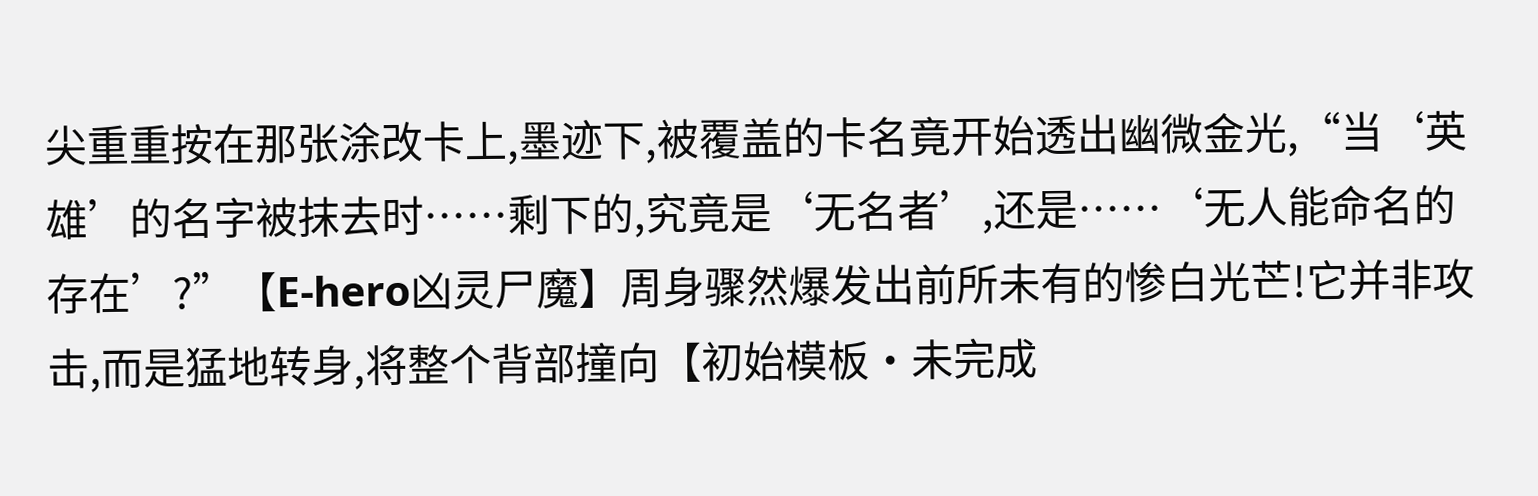尖重重按在那张涂改卡上,墨迹下,被覆盖的卡名竟开始透出幽微金光,“当‘英雄’的名字被抹去时……剩下的,究竟是‘无名者’,还是……‘无人能命名的存在’?”【E-hero凶灵尸魔】周身骤然爆发出前所未有的惨白光芒!它并非攻击,而是猛地转身,将整个背部撞向【初始模板·未完成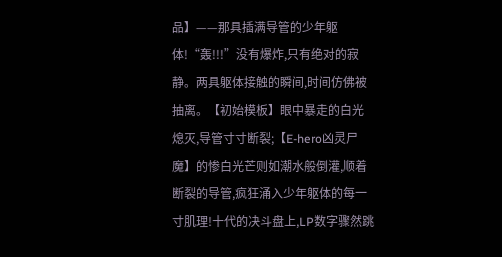品】——那具插满导管的少年躯体!“轰!!!”没有爆炸,只有绝对的寂静。两具躯体接触的瞬间,时间仿佛被抽离。【初始模板】眼中暴走的白光熄灭,导管寸寸断裂;【E-hero凶灵尸魔】的惨白光芒则如潮水般倒灌,顺着断裂的导管,疯狂涌入少年躯体的每一寸肌理!十代的决斗盘上,LP数字骤然跳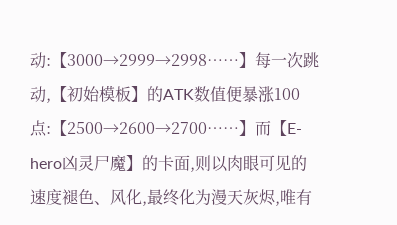动:【3000→2999→2998……】每一次跳动,【初始模板】的ATK数值便暴涨100点:【2500→2600→2700……】而【E-hero凶灵尸魔】的卡面,则以肉眼可见的速度褪色、风化,最终化为漫天灰烬,唯有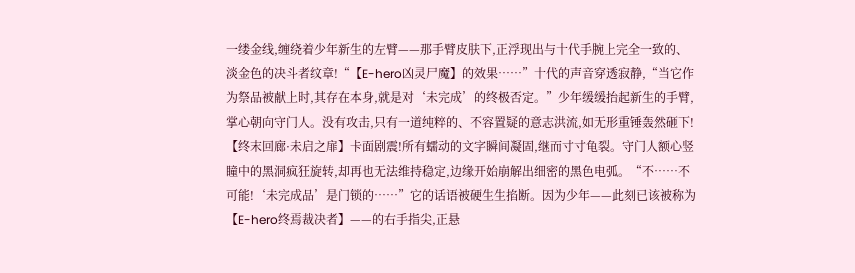一缕金线,缠绕着少年新生的左臂——那手臂皮肤下,正浮现出与十代手腕上完全一致的、淡金色的决斗者纹章!“【E-hero凶灵尸魔】的效果……”十代的声音穿透寂静,“当它作为祭品被献上时,其存在本身,就是对‘未完成’的终极否定。”少年缓缓抬起新生的手臂,掌心朝向守门人。没有攻击,只有一道纯粹的、不容置疑的意志洪流,如无形重锤轰然砸下!【终末回廊·未启之扉】卡面剧震!所有蠕动的文字瞬间凝固,继而寸寸龟裂。守门人额心竖瞳中的黑洞疯狂旋转,却再也无法维持稳定,边缘开始崩解出细密的黑色电弧。“不……不可能!‘未完成品’是门锁的……”它的话语被硬生生掐断。因为少年——此刻已该被称为【E-hero终焉裁决者】——的右手指尖,正悬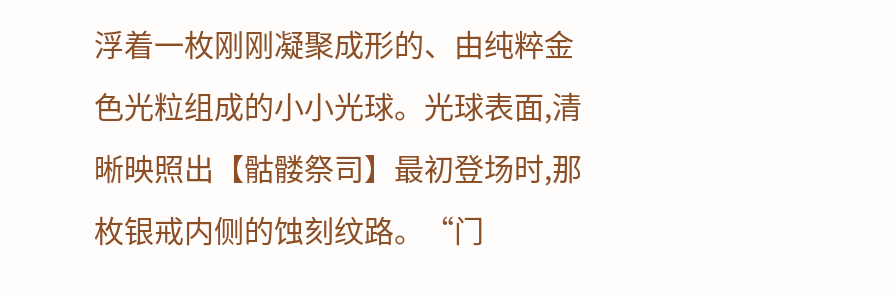浮着一枚刚刚凝聚成形的、由纯粹金色光粒组成的小小光球。光球表面,清晰映照出【骷髅祭司】最初登场时,那枚银戒内侧的蚀刻纹路。“门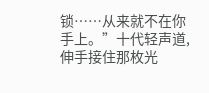锁……从来就不在你手上。”十代轻声道,伸手接住那枚光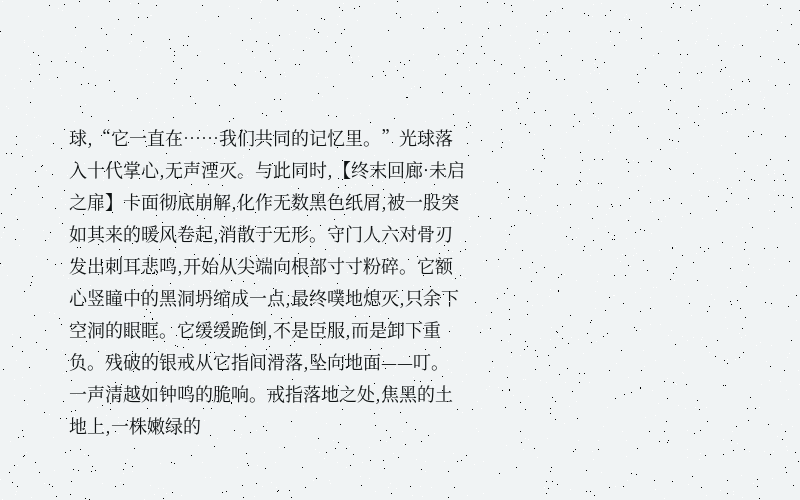球,“它一直在……我们共同的记忆里。”光球落入十代掌心,无声湮灭。与此同时,【终末回廊·未启之扉】卡面彻底崩解,化作无数黑色纸屑,被一股突如其来的暖风卷起,消散于无形。守门人六对骨刃发出刺耳悲鸣,开始从尖端向根部寸寸粉碎。它额心竖瞳中的黑洞坍缩成一点,最终噗地熄灭,只余下空洞的眼眶。它缓缓跪倒,不是臣服,而是卸下重负。残破的银戒从它指间滑落,坠向地面——叮。一声清越如钟鸣的脆响。戒指落地之处,焦黑的土地上,一株嫩绿的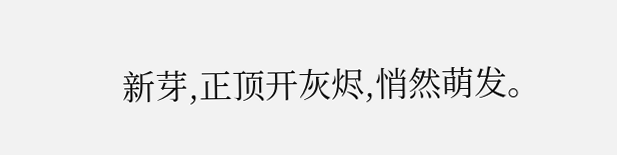新芽,正顶开灰烬,悄然萌发。